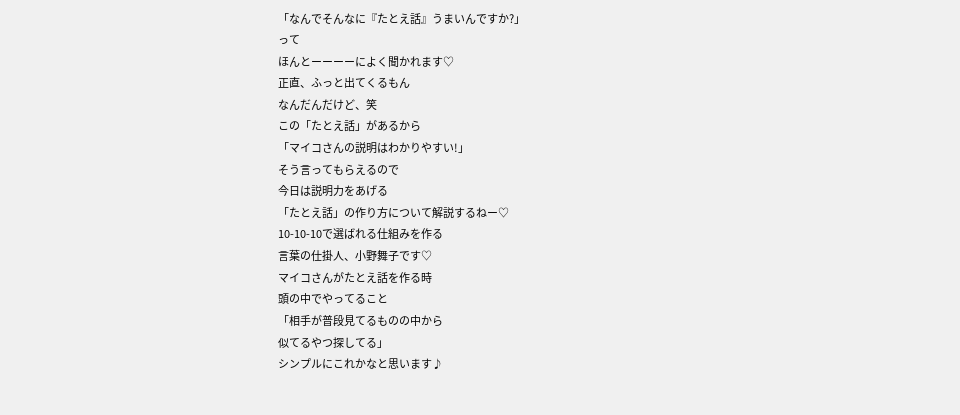「なんでそんなに『たとえ話』うまいんですか?」
って
ほんとーーーーによく聞かれます♡
正直、ふっと出てくるもん
なんだんだけど、笑
この「たとえ話」があるから
「マイコさんの説明はわかりやすい!」
そう言ってもらえるので
今日は説明力をあげる
「たとえ話」の作り方について解説するねー♡
10-10-10で選ばれる仕組みを作る
言葉の仕掛人、小野舞子です♡
マイコさんがたとえ話を作る時
頭の中でやってること
「相手が普段見てるものの中から
似てるやつ探してる」
シンプルにこれかなと思います♪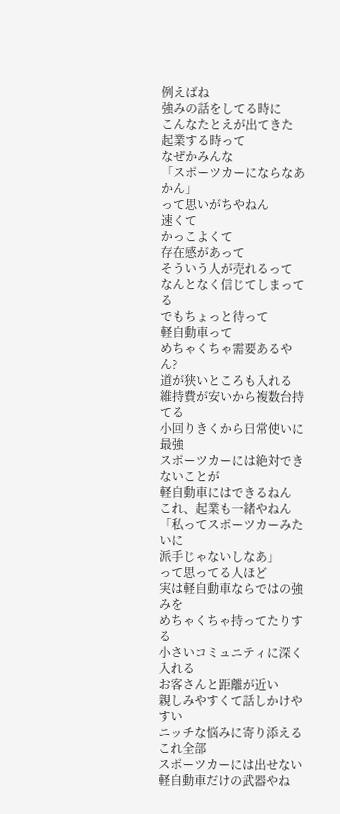例えばね
強みの話をしてる時に
こんなたとえが出てきた
起業する時って
なぜかみんな
「スポーツカーにならなあかん」
って思いがちやねん
速くて
かっこよくて
存在感があって
そういう人が売れるって
なんとなく信じてしまってる
でもちょっと待って
軽自動車って
めちゃくちゃ需要あるやん?
道が狭いところも入れる
維持費が安いから複数台持てる
小回りきくから日常使いに最強
スポーツカーには絶対できないことが
軽自動車にはできるねん
これ、起業も一緒やねん
「私ってスポーツカーみたいに
派手じゃないしなあ」
って思ってる人ほど
実は軽自動車ならではの強みを
めちゃくちゃ持ってたりする
小さいコミュニティに深く入れる
お客さんと距離が近い
親しみやすくて話しかけやすい
ニッチな悩みに寄り添える
これ全部
スポーツカーには出せない
軽自動車だけの武器やね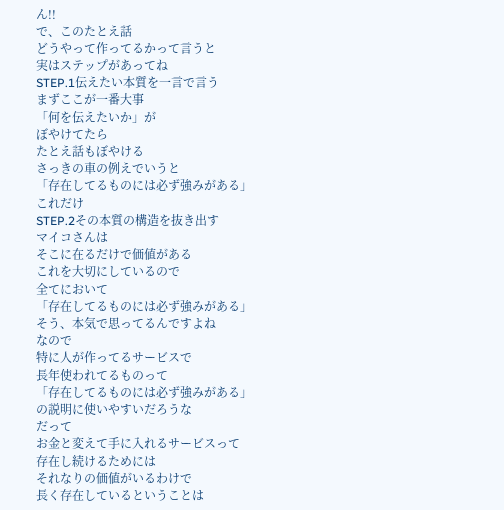ん!!
で、このたとえ話
どうやって作ってるかって言うと
実はステップがあってね
STEP.1伝えたい本質を一言で言う
まずここが一番大事
「何を伝えたいか」が
ぼやけてたら
たとえ話もぼやける
さっきの車の例えでいうと
「存在してるものには必ず強みがある」
これだけ
STEP.2その本質の構造を抜き出す
マイコさんは
そこに在るだけで価値がある
これを大切にしているので
全てにおいて
「存在してるものには必ず強みがある」
そう、本気で思ってるんですよね
なので
特に人が作ってるサービスで
長年使われてるものって
「存在してるものには必ず強みがある」
の説明に使いやすいだろうな
だって
お金と変えて手に入れるサービスって
存在し続けるためには
それなりの価値がいるわけで
長く存在しているということは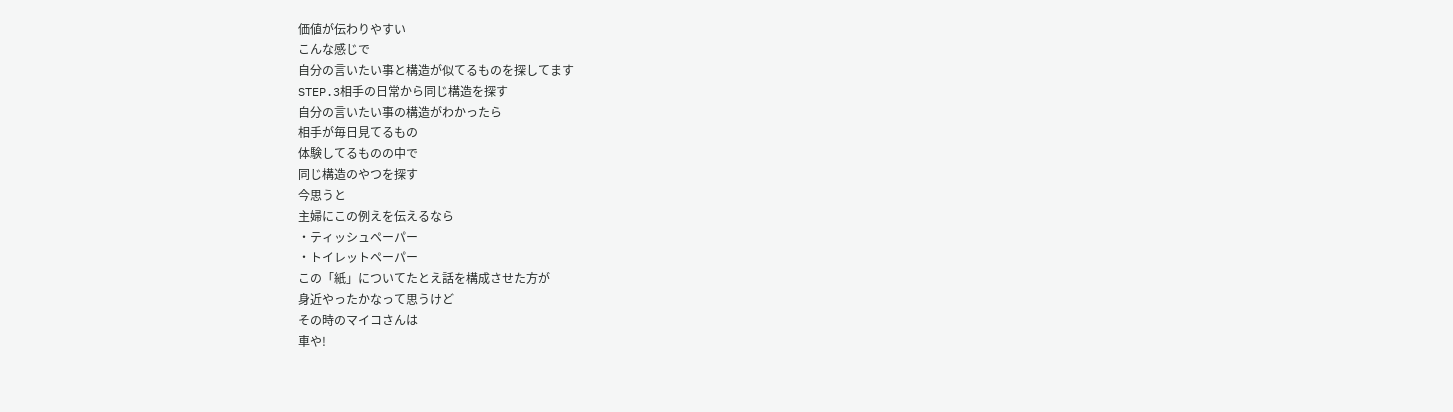価値が伝わりやすい
こんな感じで
自分の言いたい事と構造が似てるものを探してます
STEP.3相手の日常から同じ構造を探す
自分の言いたい事の構造がわかったら
相手が毎日見てるもの
体験してるものの中で
同じ構造のやつを探す
今思うと
主婦にこの例えを伝えるなら
・ティッシュペーパー
・トイレットペーパー
この「紙」についてたとえ話を構成させた方が
身近やったかなって思うけど
その時のマイコさんは
車や!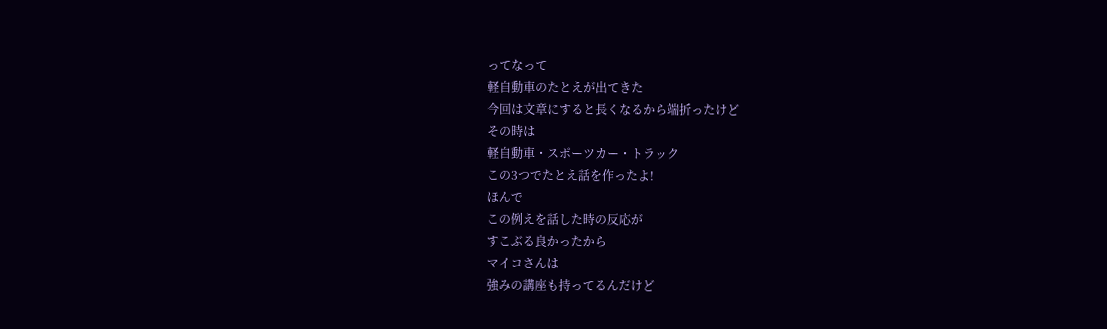ってなって
軽自動車のたとえが出てきた
今回は文章にすると長くなるから端折ったけど
その時は
軽自動車・スポーツカー・トラック
この3つでたとえ話を作ったよ!
ほんで
この例えを話した時の反応が
すこぶる良かったから
マイコさんは
強みの講座も持ってるんだけど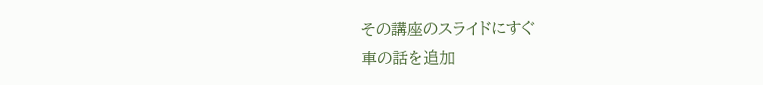その講座のスライドにすぐ
車の話を追加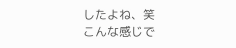したよね、笑
こんな感じで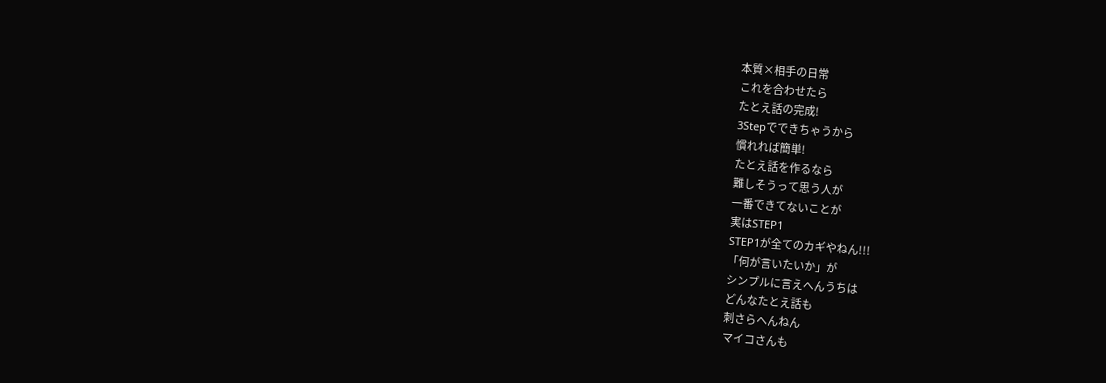本質×相手の日常
これを合わせたら
たとえ話の完成!
3Stepでできちゃうから
慣れれば簡単!
たとえ話を作るなら
難しそうって思う人が
一番できてないことが
実はSTEP1
STEP1が全てのカギやねん!!!
「何が言いたいか」が
シンプルに言えへんうちは
どんなたとえ話も
刺さらへんねん
マイコさんも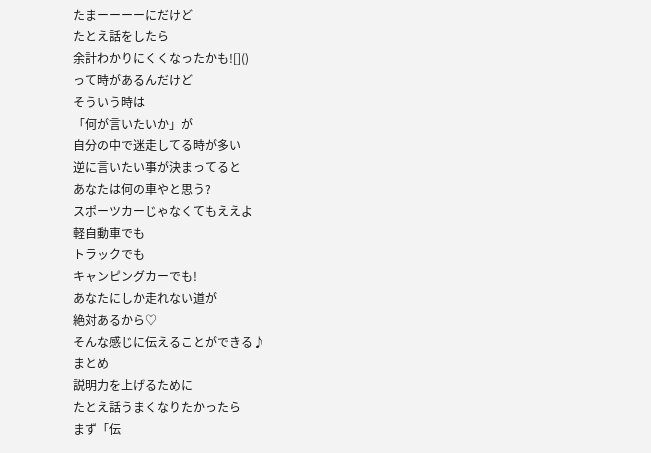たまーーーーにだけど
たとえ話をしたら
余計わかりにくくなったかも![]()
って時があるんだけど
そういう時は
「何が言いたいか」が
自分の中で迷走してる時が多い
逆に言いたい事が決まってると
あなたは何の車やと思う?
スポーツカーじゃなくてもええよ
軽自動車でも
トラックでも
キャンピングカーでも!
あなたにしか走れない道が
絶対あるから♡
そんな感じに伝えることができる♪
まとめ
説明力を上げるために
たとえ話うまくなりたかったら
まず「伝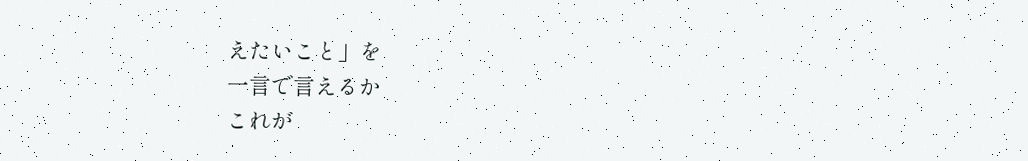えたいこと」を
一言で言えるか
これが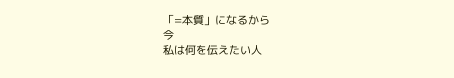「=本質」になるから
今
私は何を伝えたい人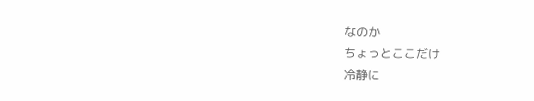なのか
ちょっとここだけ
冷静に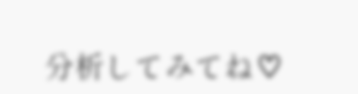分析してみてね♡